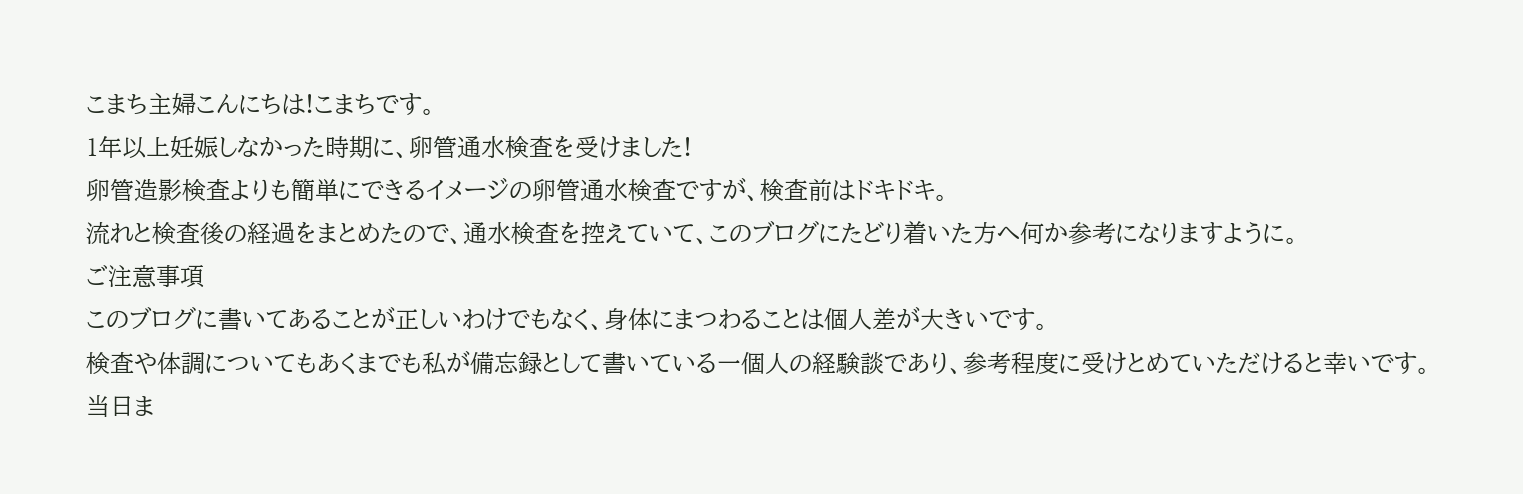こまち主婦こんにちは!こまちです。
1年以上妊娠しなかった時期に、卵管通水検査を受けました!
卵管造影検査よりも簡単にできるイメージの卵管通水検査ですが、検査前はドキドキ。
流れと検査後の経過をまとめたので、通水検査を控えていて、このブログにたどり着いた方へ何か参考になりますように。
ご注意事項
このブログに書いてあることが正しいわけでもなく、身体にまつわることは個人差が大きいです。
検査や体調についてもあくまでも私が備忘録として書いている一個人の経験談であり、参考程度に受けとめていただけると幸いです。
当日ま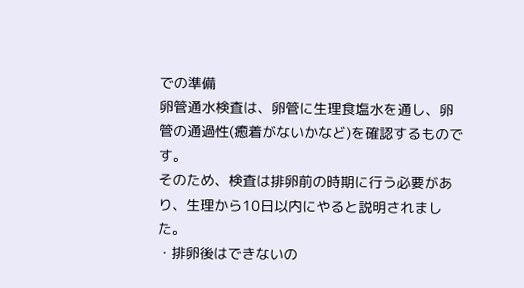での準備
卵管通水検査は、卵管に生理食塩水を通し、卵管の通過性(癒着がないかなど)を確認するものです。
そのため、検査は排卵前の時期に行う必要があり、生理から10日以内にやると説明されました。
・排卵後はできないの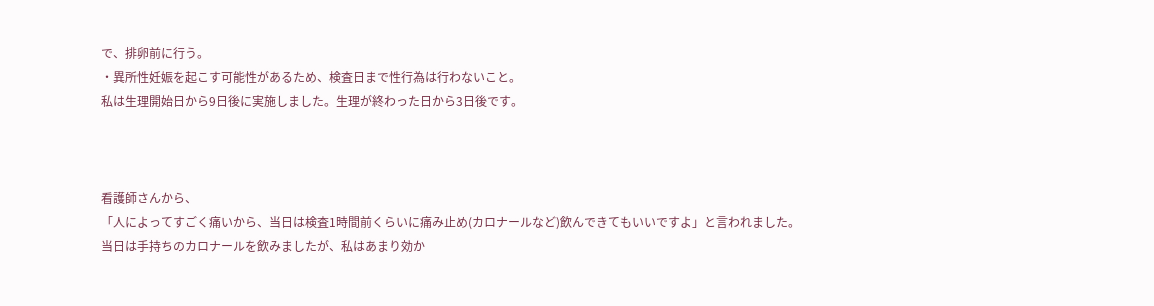で、排卵前に行う。
・異所性妊娠を起こす可能性があるため、検査日まで性行為は行わないこと。
私は生理開始日から9日後に実施しました。生理が終わった日から3日後です。



看護師さんから、
「人によってすごく痛いから、当日は検査1時間前くらいに痛み止め(カロナールなど)飲んできてもいいですよ」と言われました。
当日は手持ちのカロナールを飲みましたが、私はあまり効か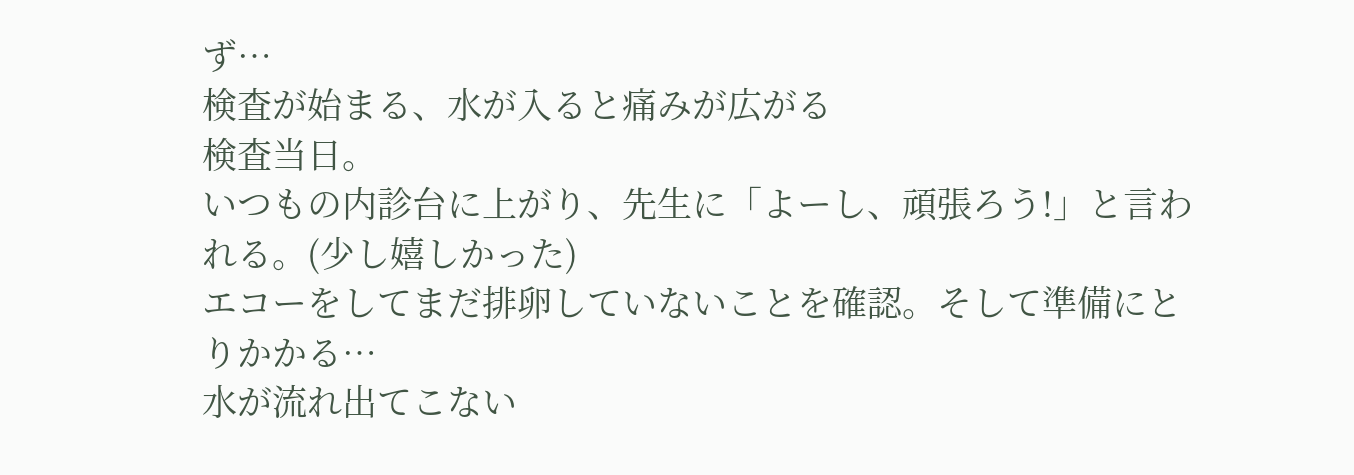ず…
検査が始まる、水が入ると痛みが広がる
検査当日。
いつもの内診台に上がり、先生に「よーし、頑張ろう!」と言われる。(少し嬉しかった)
エコーをしてまだ排卵していないことを確認。そして準備にとりかかる…
水が流れ出てこない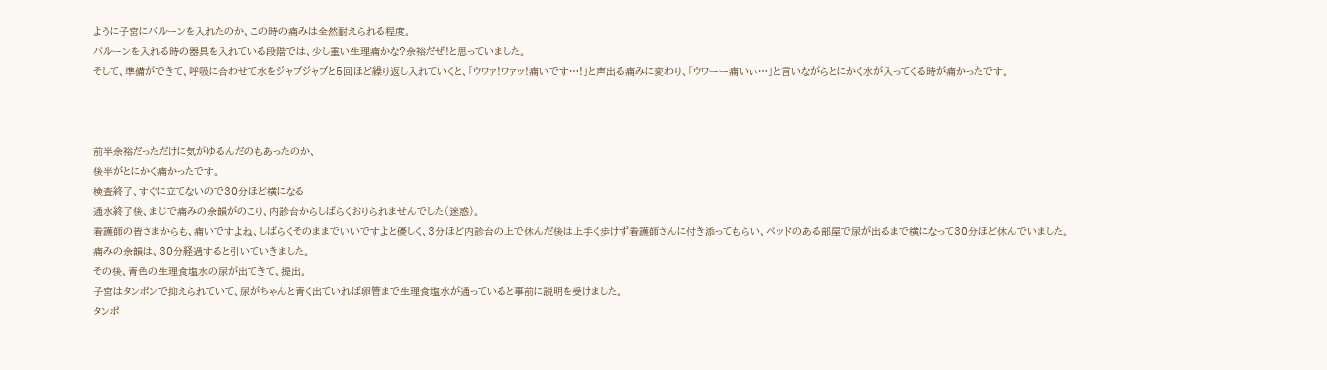ように子宮にバルーンを入れたのか、この時の痛みは全然耐えられる程度。
バルーンを入れる時の器具を入れている段階では、少し重い生理痛かな?余裕だぜ!と思っていました。
そして、準備ができて、呼吸に合わせて水をジャブジャブと5回ほど繰り返し入れていくと、「ウワァ!ワァッ!痛いです…!」と声出る痛みに変わり、「ウワーー痛いぃ…」と言いながらとにかく水が入ってくる時が痛かったです。



前半余裕だっただけに気がゆるんだのもあったのか、
後半がとにかく痛かったです。
検査終了、すぐに立てないので30分ほど横になる
通水終了後、まじで痛みの余韻がのこり、内診台からしばらくおりられませんでした(迷惑)。
看護師の皆さまからも、痛いですよね、しばらくそのままでいいですよと優しく、3分ほど内診台の上で休んだ後は上手く歩けず看護師さんに付き添ってもらい、ベッドのある部屋で尿が出るまで横になって30分ほど休んでいました。
痛みの余韻は、30分経過すると引いていきました。
その後、青色の生理食塩水の尿が出てきて、提出。
子宮はタンポンで抑えられていて、尿がちゃんと青く出ていれば卵管まで生理食塩水が通っていると事前に説明を受けました。
タンポ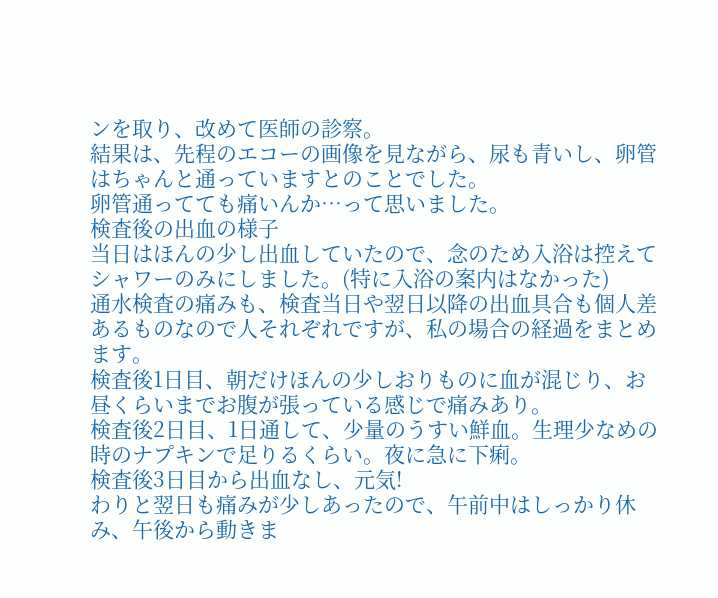ンを取り、改めて医師の診察。
結果は、先程のエコーの画像を見ながら、尿も青いし、卵管はちゃんと通っていますとのことでした。
卵管通ってても痛いんか…って思いました。
検査後の出血の様子
当日はほんの少し出血していたので、念のため入浴は控えてシャワーのみにしました。(特に入浴の案内はなかった)
通水検査の痛みも、検査当日や翌日以降の出血具合も個人差あるものなので人それぞれですが、私の場合の経過をまとめます。
検査後1日目、朝だけほんの少しおりものに血が混じり、お昼くらいまでお腹が張っている感じで痛みあり。
検査後2日目、1日通して、少量のうすい鮮血。生理少なめの時のナプキンで足りるくらい。夜に急に下痢。
検査後3日目から出血なし、元気!
わりと翌日も痛みが少しあったので、午前中はしっかり休み、午後から動きま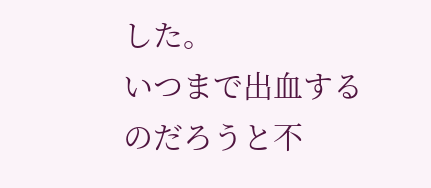した。
いつまで出血するのだろうと不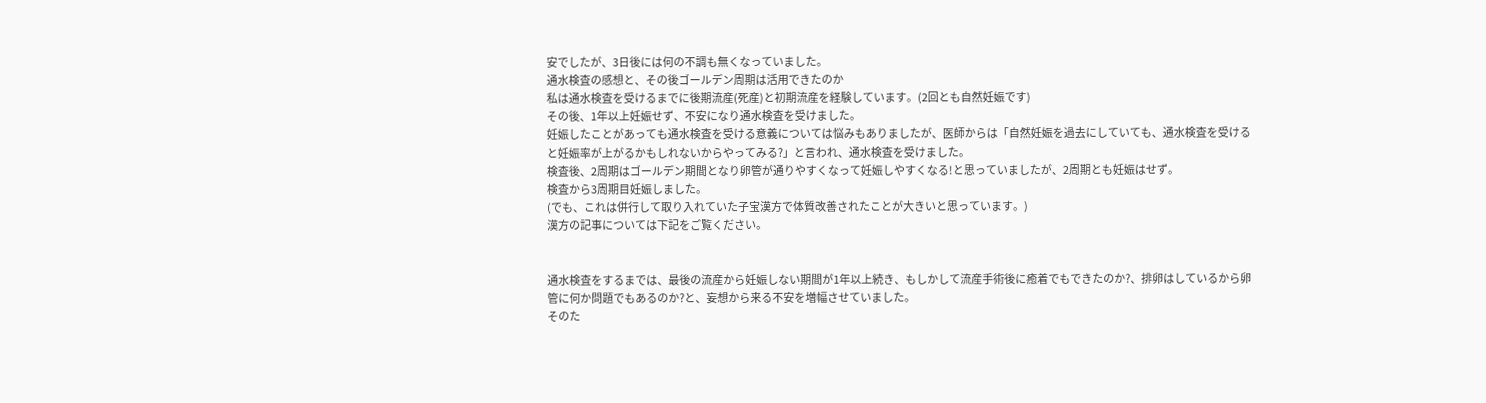安でしたが、3日後には何の不調も無くなっていました。
通水検査の感想と、その後ゴールデン周期は活用できたのか
私は通水検査を受けるまでに後期流産(死産)と初期流産を経験しています。(2回とも自然妊娠です)
その後、1年以上妊娠せず、不安になり通水検査を受けました。
妊娠したことがあっても通水検査を受ける意義については悩みもありましたが、医師からは「自然妊娠を過去にしていても、通水検査を受けると妊娠率が上がるかもしれないからやってみる?」と言われ、通水検査を受けました。
検査後、2周期はゴールデン期間となり卵管が通りやすくなって妊娠しやすくなる!と思っていましたが、2周期とも妊娠はせず。
検査から3周期目妊娠しました。
(でも、これは併行して取り入れていた子宝漢方で体質改善されたことが大きいと思っています。)
漢方の記事については下記をご覧ください。


通水検査をするまでは、最後の流産から妊娠しない期間が1年以上続き、もしかして流産手術後に癒着でもできたのか?、排卵はしているから卵管に何か問題でもあるのか?と、妄想から来る不安を増幅させていました。
そのた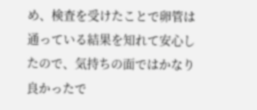め、検査を受けたことで卵管は通っている結果を知れて安心したので、気持ちの面ではかなり良かったで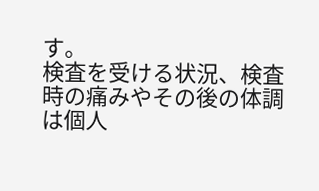す。
検査を受ける状況、検査時の痛みやその後の体調は個人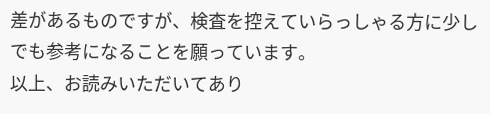差があるものですが、検査を控えていらっしゃる方に少しでも参考になることを願っています。
以上、お読みいただいてあり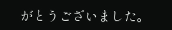がとうございました。